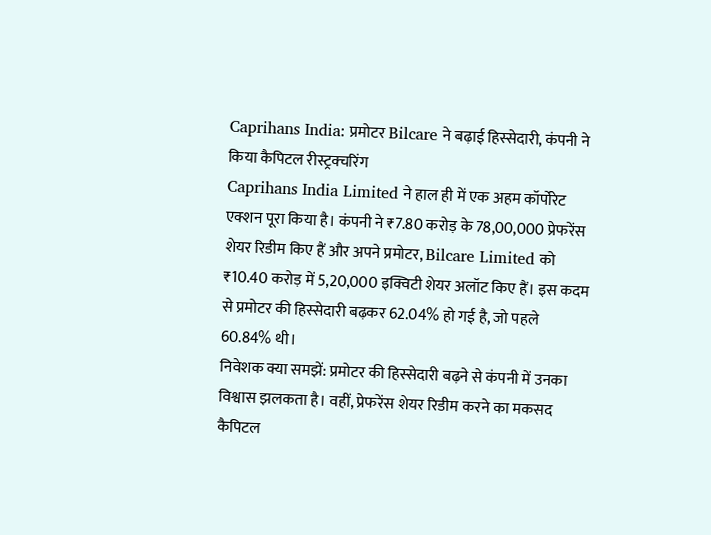Caprihans India: प्रमोटर Bilcare ने बढ़ाई हिस्सेदारी, कंपनी ने किया कैपिटल रीस्ट्रक्चरिंग
Caprihans India Limited ने हाल ही में एक अहम कॉर्पोरेट एक्शन पूरा किया है। कंपनी ने ₹7.80 करोड़ के 78,00,000 प्रेफरेंस शेयर रिडीम किए हैं और अपने प्रमोटर, Bilcare Limited को ₹10.40 करोड़ में 5,20,000 इक्विटी शेयर अलॉट किए हैं। इस कदम से प्रमोटर की हिस्सेदारी बढ़कर 62.04% हो गई है, जो पहले 60.84% थी।
निवेशक क्या समझें: प्रमोटर की हिस्सेदारी बढ़ने से कंपनी में उनका विश्वास झलकता है। वहीं, प्रेफरेंस शेयर रिडीम करने का मकसद कैपिटल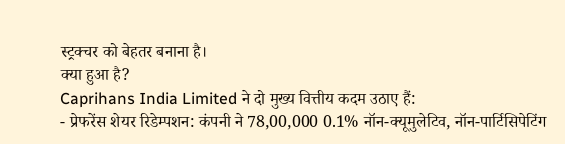स्ट्रक्चर को बेहतर बनाना है।
क्या हुआ है?
Caprihans India Limited ने दो मुख्य वित्तीय कदम उठाए हैं:
- प्रेफरेंस शेयर रिडेम्पशन: कंपनी ने 78,00,000 0.1% नॉन-क्यूमुलेटिव, नॉन-पार्टिसिपेटिंग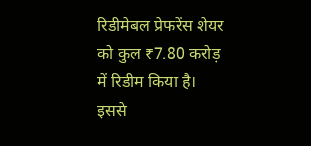रिडीमेबल प्रेफरेंस शेयर को कुल ₹7.80 करोड़ में रिडीम किया है। इससे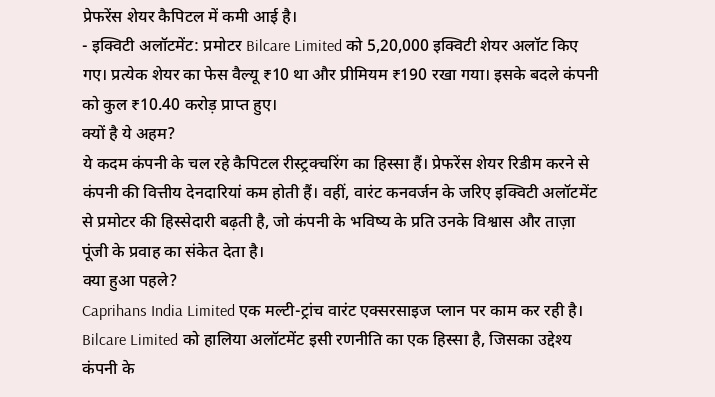प्रेफरेंस शेयर कैपिटल में कमी आई है।
- इक्विटी अलॉटमेंट: प्रमोटर Bilcare Limited को 5,20,000 इक्विटी शेयर अलॉट किए गए। प्रत्येक शेयर का फेस वैल्यू ₹10 था और प्रीमियम ₹190 रखा गया। इसके बदले कंपनी को कुल ₹10.40 करोड़ प्राप्त हुए।
क्यों है ये अहम?
ये कदम कंपनी के चल रहे कैपिटल रीस्ट्रक्चरिंग का हिस्सा हैं। प्रेफरेंस शेयर रिडीम करने से कंपनी की वित्तीय देनदारियां कम होती हैं। वहीं, वारंट कनवर्जन के जरिए इक्विटी अलॉटमेंट से प्रमोटर की हिस्सेदारी बढ़ती है, जो कंपनी के भविष्य के प्रति उनके विश्वास और ताज़ा पूंजी के प्रवाह का संकेत देता है।
क्या हुआ पहले?
Caprihans India Limited एक मल्टी-ट्रांच वारंट एक्सरसाइज प्लान पर काम कर रही है। Bilcare Limited को हालिया अलॉटमेंट इसी रणनीति का एक हिस्सा है, जिसका उद्देश्य कंपनी के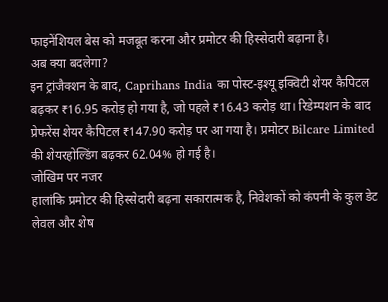फाइनेंशियल बेस को मजबूत करना और प्रमोटर की हिस्सेदारी बढ़ाना है।
अब क्या बदलेगा?
इन ट्रांजैक्शन के बाद, Caprihans India का पोस्ट-इश्यू इक्विटी शेयर कैपिटल बढ़कर ₹16.95 करोड़ हो गया है, जो पहले ₹16.43 करोड़ था। रिडेम्पशन के बाद प्रेफरेंस शेयर कैपिटल ₹147.90 करोड़ पर आ गया है। प्रमोटर Bilcare Limited की शेयरहोल्डिंग बढ़कर 62.04% हो गई है।
जोखिम पर नजर
हालांकि प्रमोटर की हिस्सेदारी बढ़ना सकारात्मक है, निवेशकों को कंपनी के कुल डेट लेवल और शेष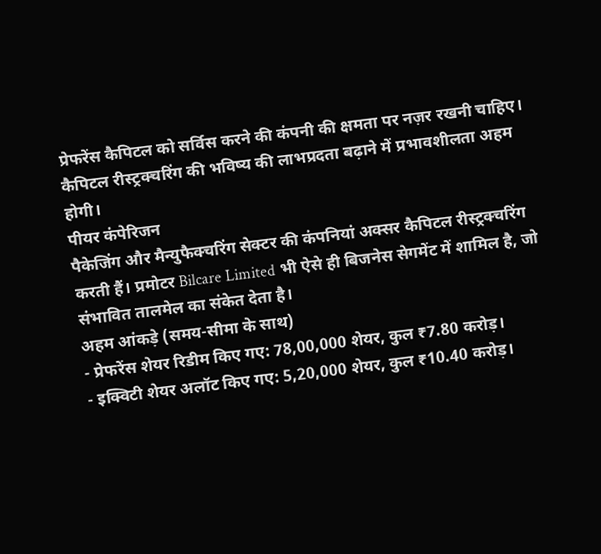प्रेफरेंस कैपिटल को सर्विस करने की कंपनी की क्षमता पर नज़र रखनी चाहिए। कैपिटल रीस्ट्रक्चरिंग की भविष्य की लाभप्रदता बढ़ाने में प्रभावशीलता अहम होगी।
पीयर कंपेरिजन
पैकेजिंग और मैन्युफैक्चरिंग सेक्टर की कंपनियां अक्सर कैपिटल रीस्ट्रक्चरिंग करती हैं। प्रमोटर Bilcare Limited भी ऐसे ही बिजनेस सेगमेंट में शामिल है, जो संभावित तालमेल का संकेत देता है।
अहम आंकड़े (समय-सीमा के साथ)
- प्रेफरेंस शेयर रिडीम किए गए: 78,00,000 शेयर, कुल ₹7.80 करोड़।
- इक्विटी शेयर अलॉट किए गए: 5,20,000 शेयर, कुल ₹10.40 करोड़।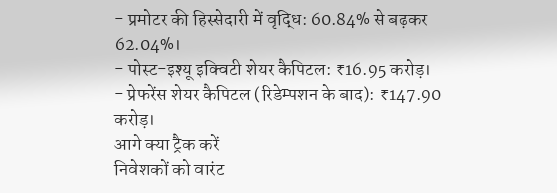- प्रमोटर की हिस्सेदारी में वृद्धि: 60.84% से बढ़कर 62.04%।
- पोस्ट-इश्यू इक्विटी शेयर कैपिटल: ₹16.95 करोड़।
- प्रेफरेंस शेयर कैपिटल (रिडेम्पशन के बाद): ₹147.90 करोड़।
आगे क्या ट्रैक करें
निवेशकों को वारंट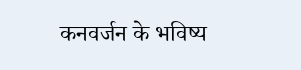कनवर्जन के भविष्य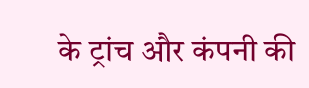के ट्रांच और कंपनी की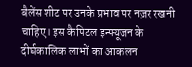बैलेंस शीट पर उनके प्रभाव पर नज़र रखनी चाहिए। इस कैपिटल इन्फ्यूजन के दीर्घकालिक लाभों का आकलन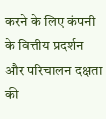करने के लिए कंपनी के वित्तीय प्रदर्शन और परिचालन दक्षता की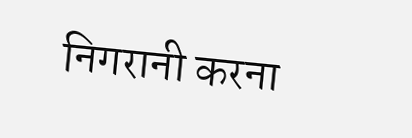निगरानी करना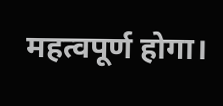महत्वपूर्ण होगा।